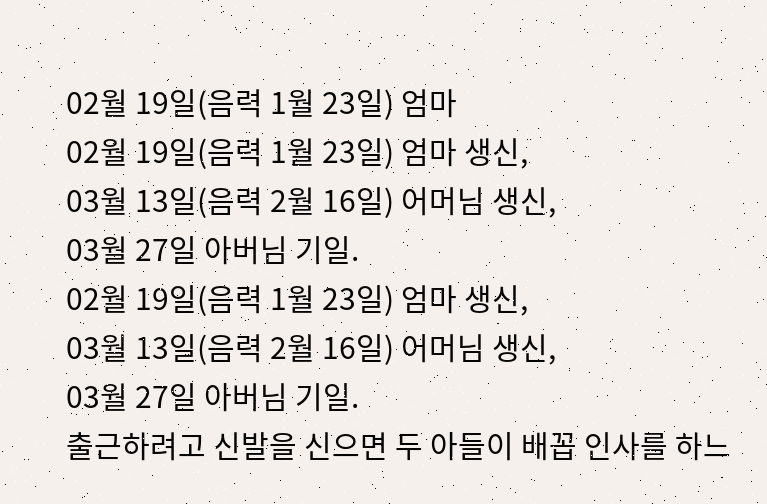02월 19일(음력 1월 23일) 엄마
02월 19일(음력 1월 23일) 엄마 생신,
03월 13일(음력 2월 16일) 어머님 생신,
03월 27일 아버님 기일.
02월 19일(음력 1월 23일) 엄마 생신,
03월 13일(음력 2월 16일) 어머님 생신,
03월 27일 아버님 기일.
출근하려고 신발을 신으면 두 아들이 배꼽 인사를 하느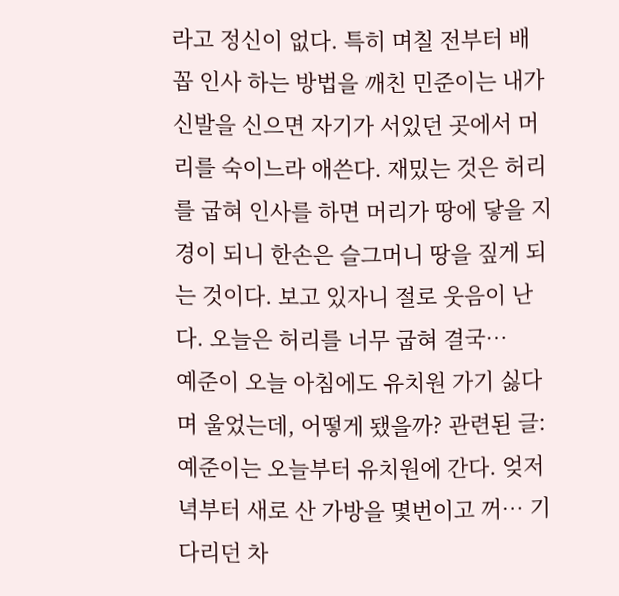라고 정신이 없다. 특히 며칠 전부터 배꼽 인사 하는 방법을 깨친 민준이는 내가 신발을 신으면 자기가 서있던 곳에서 머리를 숙이느라 애쓴다. 재밌는 것은 허리를 굽혀 인사를 하면 머리가 땅에 닿을 지경이 되니 한손은 슬그머니 땅을 짚게 되는 것이다. 보고 있자니 절로 웃음이 난다. 오늘은 허리를 너무 굽혀 결국…
예준이 오늘 아침에도 유치원 가기 싫다며 울었는데, 어떻게 됐을까? 관련된 글: 예준이는 오늘부터 유치원에 간다. 엊저녁부터 새로 산 가방을 몇번이고 꺼… 기다리던 차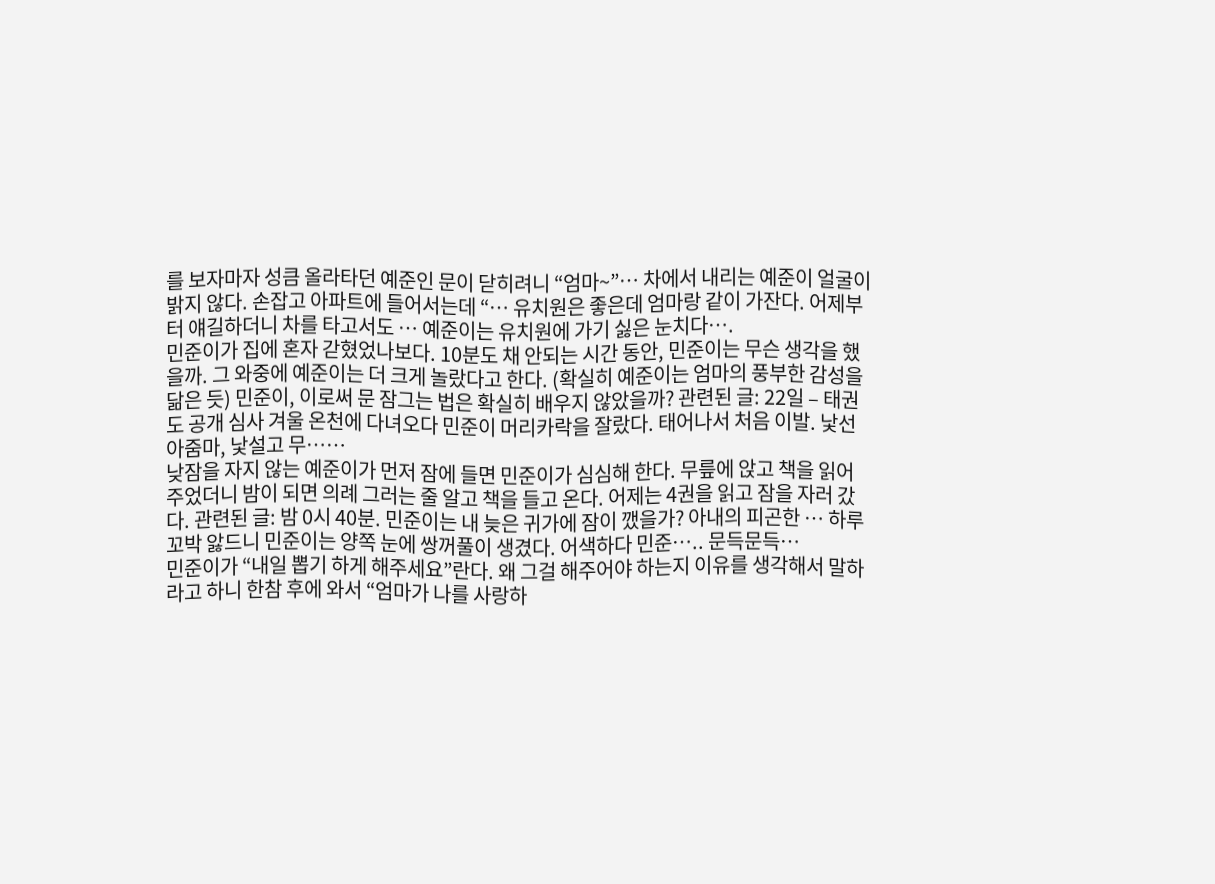를 보자마자 성큼 올라타던 예준인 문이 닫히려니 “엄마~”… 차에서 내리는 예준이 얼굴이 밝지 않다. 손잡고 아파트에 들어서는데 “… 유치원은 좋은데 엄마랑 같이 가잔다. 어제부터 얘길하더니 차를 타고서도 … 예준이는 유치원에 가기 싫은 눈치다….
민준이가 집에 혼자 갇혔었나보다. 10분도 채 안되는 시간 동안, 민준이는 무슨 생각을 했을까. 그 와중에 예준이는 더 크게 놀랐다고 한다. (확실히 예준이는 엄마의 풍부한 감성을 닮은 듯) 민준이, 이로써 문 잠그는 법은 확실히 배우지 않았을까? 관련된 글: 22일 – 태권도 공개 심사 겨울 온천에 다녀오다 민준이 머리카락을 잘랐다. 태어나서 처음 이발. 낯선 아줌마, 낯설고 무……
낮잠을 자지 않는 예준이가 먼저 잠에 들면 민준이가 심심해 한다. 무릎에 앉고 책을 읽어 주었더니 밤이 되면 의례 그러는 줄 알고 책을 들고 온다. 어제는 4권을 읽고 잠을 자러 갔다. 관련된 글: 밤 0시 40분. 민준이는 내 늦은 귀가에 잠이 깼을가? 아내의 피곤한 … 하루 꼬박 앓드니 민준이는 양쪽 눈에 쌍꺼풀이 생겼다. 어색하다 민준….. 문득문득…
민준이가 “내일 뽑기 하게 해주세요”란다. 왜 그걸 해주어야 하는지 이유를 생각해서 말하라고 하니 한참 후에 와서 “엄마가 나를 사랑하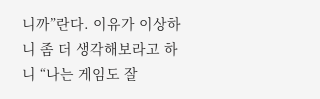니까”란다. 이유가 이상하니 좀 더 생각해보라고 하니 “나는 게임도 잘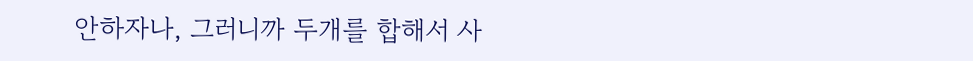안하자나, 그러니까 두개를 합해서 사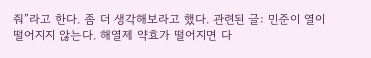줘”라고 한다. 좀 더 생각해보라고 했다. 관련된 글: 민준이 열이 떨어지지 않는다. 해열제 약효가 떨어지면 다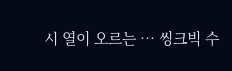시 열이 오르는 … 씽크빅 수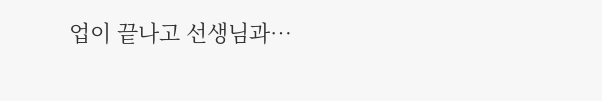업이 끝나고 선생님과…